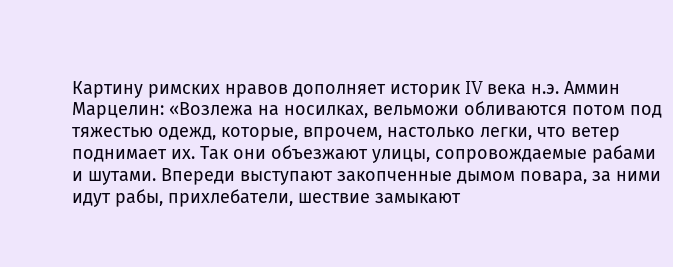Картину римских нравов дополняет историк IV века н.э. Аммин Марцелин: «Возлежа на носилках, вельможи обливаются потом под тяжестью одежд, которые, впрочем, настолько легки, что ветер поднимает их. Так они объезжают улицы, сопровождаемые рабами и шутами. Впереди выступают закопченные дымом повара, за ними идут рабы, прихлебатели, шествие замыкают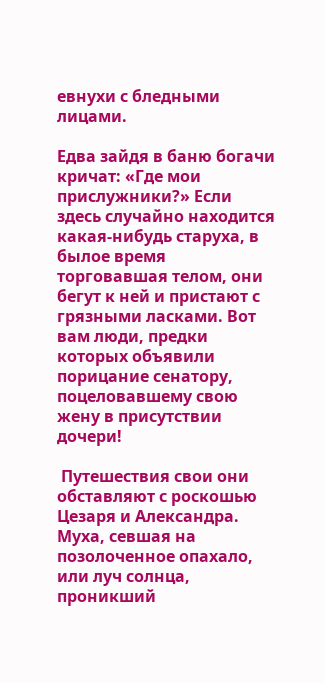евнухи с бледными лицами.

Едва зайдя в баню богачи кричат: «Где мои прислужники?» Если здесь случайно находится какая-нибудь старуха, в былое время торговавшая телом, они бегут к ней и пристают с грязными ласками. Вот вам люди, предки которых объявили порицание сенатору, поцеловавшему свою жену в присутствии дочери!

 Путешествия свои они обставляют с роскошью Цезаря и Александра. Муха, севшая на позолоченное опахало, или луч солнца, проникший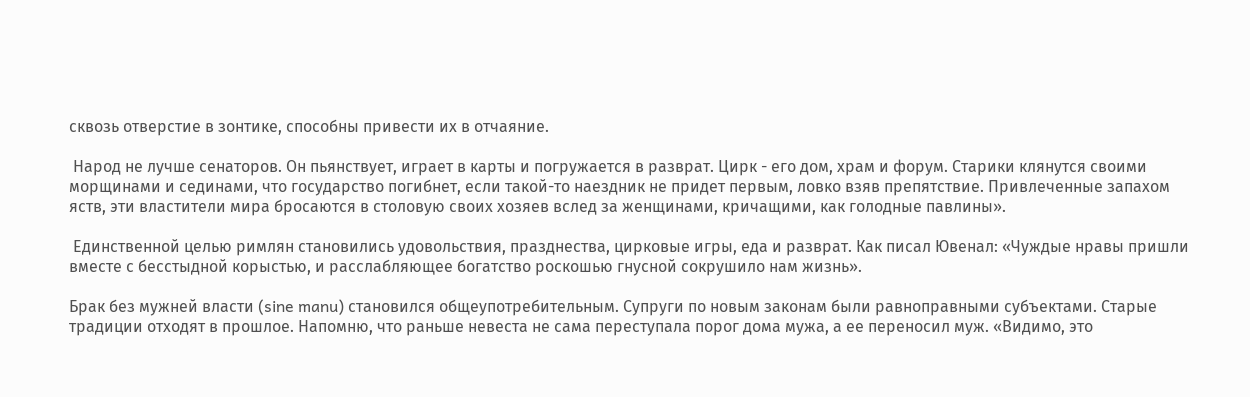сквозь отверстие в зонтике, способны привести их в отчаяние.

 Народ не лучше сенаторов. Он пьянствует, играет в карты и погружается в разврат. Цирк - его дом, храм и форум. Старики клянутся своими морщинами и сединами, что государство погибнет, если такой-то наездник не придет первым, ловко взяв препятствие. Привлеченные запахом яств, эти властители мира бросаются в столовую своих хозяев вслед за женщинами, кричащими, как голодные павлины».

 Единственной целью римлян становились удовольствия, празднества, цирковые игры, еда и разврат. Как писал Ювенал: «Чуждые нравы пришли вместе с бесстыдной корыстью, и расслабляющее богатство роскошью гнусной сокрушило нам жизнь».

Брак без мужней власти (sine manu) становился общеупотребительным. Супруги по новым законам были равноправными субъектами. Старые традиции отходят в прошлое. Напомню, что раньше невеста не сама переступала порог дома мужа, а ее переносил муж. «Видимо, это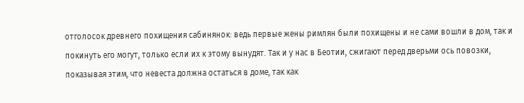отголосок древнего похищения сабинянок: ведь первые жены римлян были похищены и не сами вошли в дом, так и покинуть его могут, только если их к этому вынудят. Так и у нас в Беотии, сжигают перед дверьми ось повозки, показывая этим, что невеста должна остаться в доме, так как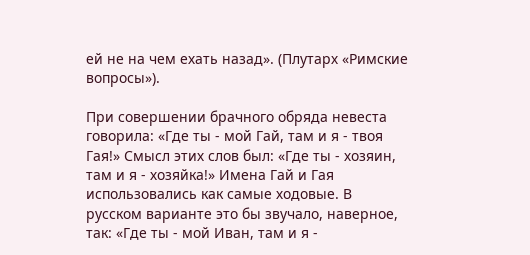ей не на чем ехать назад». (Плутарх «Римские вопросы»).

При совершении брачного обряда невеста говорила: «Где ты - мой Гай, там и я - твоя Гая!» Смысл этих слов был: «Где ты - хозяин, там и я - хозяйка!» Имена Гай и Гая использовались как самые ходовые. В русском варианте это бы звучало, наверное, так: «Где ты - мой Иван, там и я -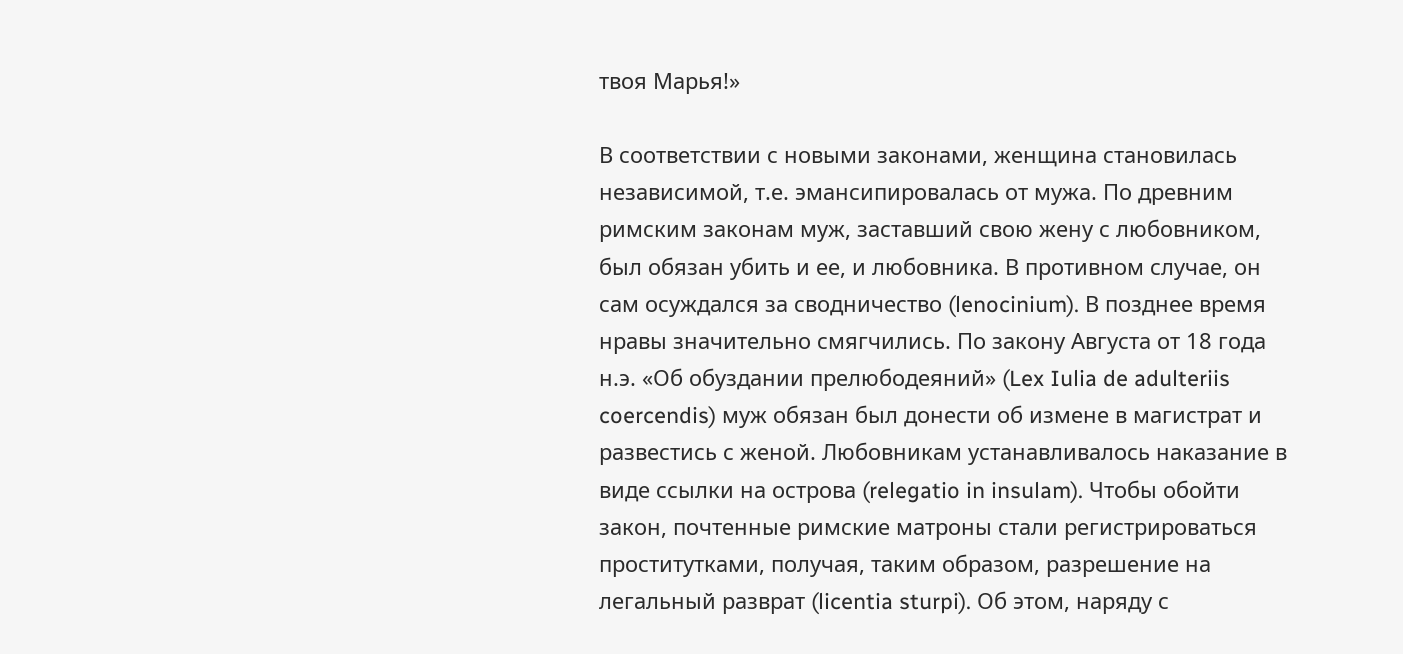твоя Марья!»

В соответствии с новыми законами, женщина становилась независимой, т.е. эмансипировалась от мужа. По древним римским законам муж, заставший свою жену с любовником, был обязан убить и ее, и любовника. В противном случае, он сам осуждался за сводничество (lenocinium). В позднее время нравы значительно смягчились. По закону Августа от 18 года н.э. «Об обуздании прелюбодеяний» (Lex Iulia de adulteriis coercendis) муж обязан был донести об измене в магистрат и развестись с женой. Любовникам устанавливалось наказание в виде ссылки на острова (relegatio in insulam). Чтобы обойти закон, почтенные римские матроны стали регистрироваться проститутками, получая, таким образом, разрешение на легальный разврат (licentia sturpi). Об этом, наряду с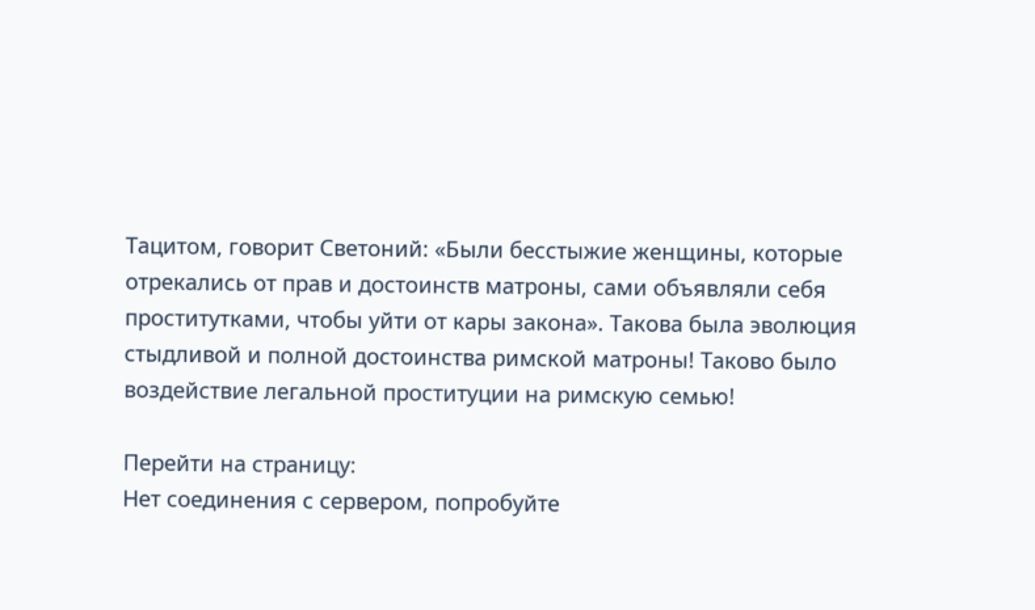Тацитом, говорит Светоний: «Были бесстыжие женщины, которые отрекались от прав и достоинств матроны, сами объявляли себя проститутками, чтобы уйти от кары закона». Такова была эволюция стыдливой и полной достоинства римской матроны! Таково было воздействие легальной проституции на римскую семью!

Перейти на страницу:
Нет соединения с сервером, попробуйте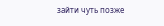зайти чуть позже